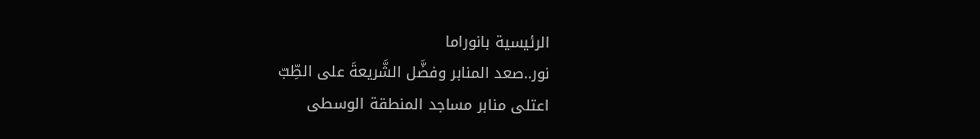الرئيسية بانوراما
نور..صعد المنابر وفضَّل الشَّريعةَ على الطِّبّ
اعتلى منابر مساجد المنطقة الوسطى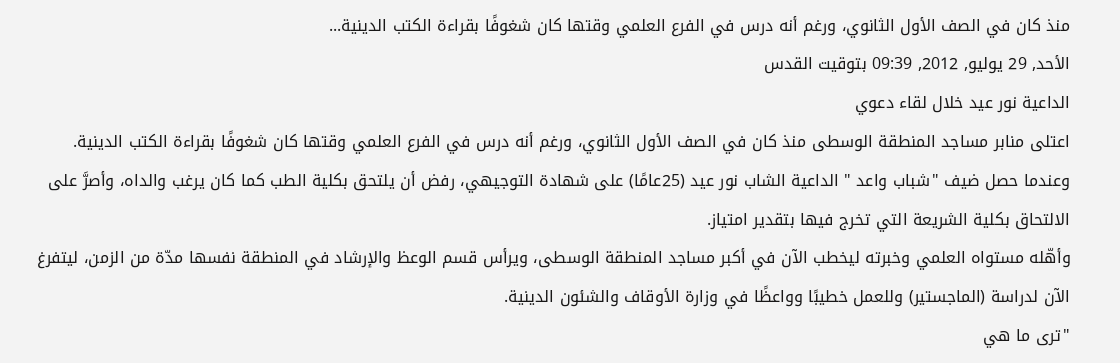منذ كان في الصف الأول الثانوي، ورغم أنه درس في الفرع العلمي وقتها كان شغوفًا بقراءة الكتب الدينية...
الأحد, 29 يوليو, 2012, 09:39 بتوقيت القدس
الداعية نور عيد خلال لقاء دعوي
اعتلى منابر مساجد المنطقة الوسطى منذ كان في الصف الأول الثانوي، ورغم أنه درس في الفرع العلمي وقتها كان شغوفًا بقراءة الكتب الدينية.
وعندما حصل ضيف "شباب واعد " الداعية الشاب نور عيد (25عامًا) على شهادة التوجيهي، رفض أن يلتحق بكلية الطب كما كان يرغب والداه، وأصرَّ على الالتحاق بكلية الشريعة التي تخرج فيها بتقدير امتياز.
وأهّله مستواه العلمي وخبرته ليخطب الآن في أكبر مساجد المنطقة الوسطى، ويرأس قسم الوعظ والإرشاد في المنطقة نفسها مدّة من الزمن، ليتفرغ الآن لدراسة (الماجستير) وللعمل خطيبًا وواعظًا في وزارة الأوقاف والشئون الدينية.
"ترى ما هي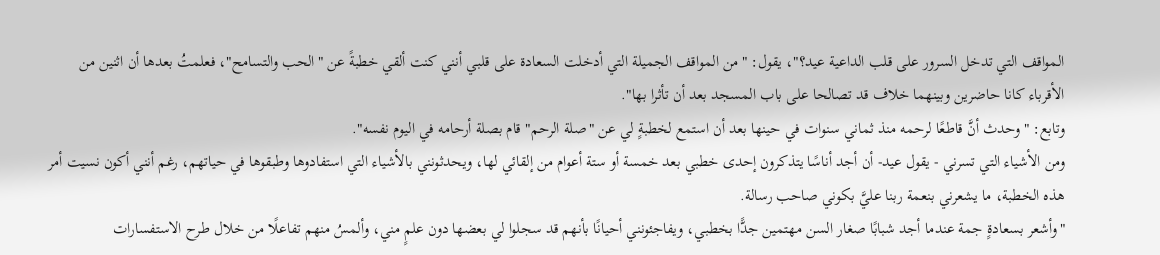المواقف التي تدخل السرور على قلب الداعية عيد؟"، يقول: "من المواقف الجميلة التي أدخلت السعادة على قلبي أنني كنت ألقي خطبةً عن "الحب والتسامح"، فعلمتُ بعدها أن اثنين من الأقرباء كانا حاضرين وبينهما خلاف قد تصالحا على باب المسجد بعد أن تأثرا بها".
وتابع: "وحدث أنَّ قاطعًا لرحمه منذ ثماني سنوات في حينها بعد أن استمع لخطبةٍ لي عن "صلة الرحم" قام بصلة أرحامه في اليوم نفسه".
ومن الأشياء التي تسرني - يقول عيد- أن أجد أناسًا يتذكرون إحدى خطبي بعد خمسة أو ستة أعوام من إلقائي لها، ويحدثونني بالأشياء التي استفادوها وطبقوها في حياتهم، رغم أنني أكون نسيت أمر هذه الخطبة، ما يشعرني بنعمة ربنا عليَّ بكوني صاحب رسالة.
"وأشعر بسعادةٍ جمة عندما أجد شبابًا صغار السن مهتمين جدًّا بخطبي، ويفاجئونني أحيانًا بأنهم قد سجلوا لي بعضها دون علمٍ مني، وألمسُ منهم تفاعلًا من خلال طرح الاستفسارات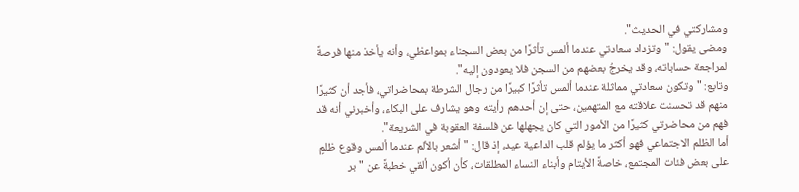ومشاركتي في الحديث".
ومضى يقول: "وتزداد سعادتي عندما ألمس تأثرًا من بعض السجناء بمواعظي، وأنه يأخذ منها فرصةً لمراجعة حساباته، وقد يخرجُ بعضهم من السجن فلا يعودون إليه".
وتابع: "وتكون سعادتي مماثلة عندما ألمس تأثرًا كبيرًا من رجال الشرطة بمحاضراتي، فأجد أن كثيرًا منهم قد تحسنت علاقته مع المتهمين، حتى إن أحدهم رأيته وهو يشارف على البكاء، وأخبرني أنه قد فهم من محاضرتي كثيرًا من الأمور التي كان يجهلها عن فلسفة العقوبة في الشريعة".
أما الظلم الاجتماعي فهو أكثر ما يؤلم قلب الداعية عيد، إذ قال: "أشعر بالألم عندما ألمس وقوع ظلمٍ على بعض فئات المجتمع، خاصةً الأيتام وأبناء النساء المطلقات، كأن أكون ألقي خطبةً عن "بر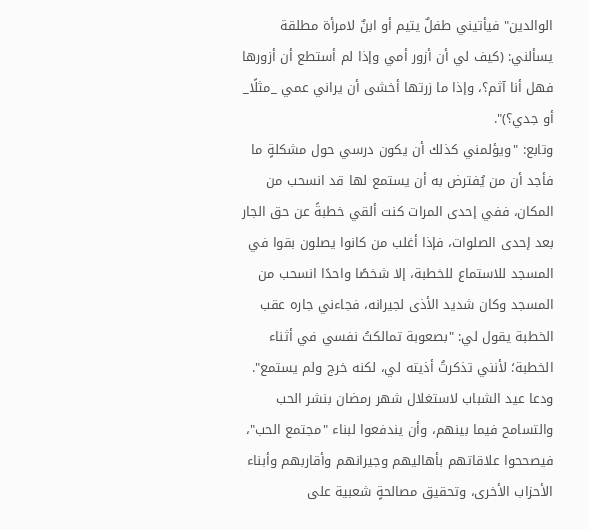الوالدين" فيأتيني طفلٌ يتيم أو ابنٌ لامرأة مطلقة يسألني: (كيف لي أن أزور أمي وإذا لم أستطع أن أزورها فهل أنا آثم؟، وإذا ما زرتها أخشى أن يراني عمي _مثلًا_ أو جدي؟)".
وتابع: "ويؤلمني كذلك أن يكون درسي حول مشكلةٍ ما فأجد أن من يُفترض به أن يستمع لها قد انسحب من المكان، ففي إحدى المرات كنت ألقي خطبةً عن حق الجار بعد إحدى الصلوات، فإذا أغلب من كانوا يصلون بقوا في المسجد للاستماع للخطبة، إلا شخصًا واحدًا انسحب من المسجد وكان شديد الأذى لجيرانه، فجاءني جاره عقب الخطبة يقول لي: "بصعوبة تمالكتُ نفسي في أثناء الخطبة؛ لأنني تذكرتُ أذيته لي، لكنه خرج ولم يستمع".
ودعا عيد الشباب لاستغلال شهر رمضان بنشر الحب والتسامح فيما بينهم، وأن يندفعوا لبناء "مجتمع الحب"، فيصححوا علاقاتهم بأهاليهم وجيرانهم وأقاربهم وأبناء الأحزاب الأخرى، وتحقيق مصالحةٍ شعبية على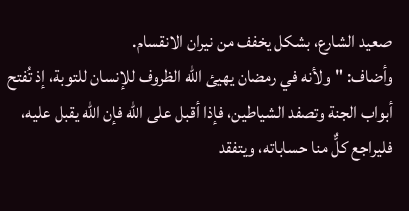صعيد الشارع، بشكل يخفف من نيران الانقسام.
وأضاف: "ولأنه في رمضان يهيئ الله الظروف للإنسان للتوبة، إذ تُفتح أبواب الجنة وتصفد الشياطين، فإذا أقبل على الله فإن الله يقبل عليه، فليراجع كلٌّ منا حساباته، ويتفقد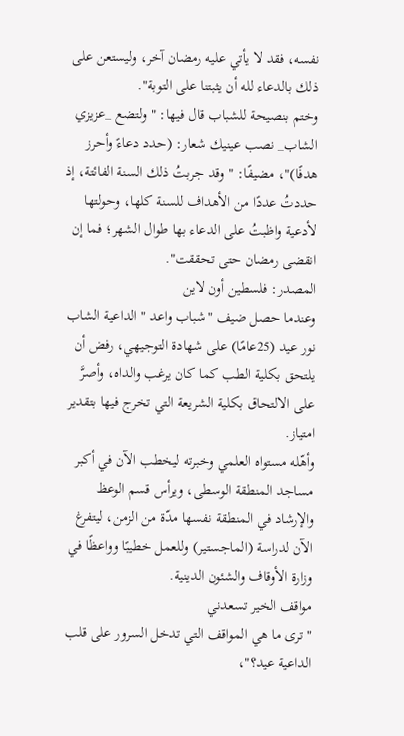نفسه، فقد لا يأتي عليه رمضان آخر، وليستعن على ذلك بالدعاء لله أن يثبتنا على التوبة".
وختم بنصيحة للشباب قال فيها: "ولتضع _عزيزي الشاب_ نصب عينيك شعار: (حدد دعاءً وأحرز هدفًا)"، مضيفًا: "وقد جربتُ ذلك السنة الفائتة، إذ حددتُ عددًا من الأهداف للسنة كلها، وحولتها لأدعية واظبتُ على الدعاء بها طوال الشهر؛ فما إن انقضى رمضان حتى تحققت".
المصدر: فلسطين أون لاين
وعندما حصل ضيف "شباب واعد " الداعية الشاب نور عيد (25عامًا) على شهادة التوجيهي، رفض أن يلتحق بكلية الطب كما كان يرغب والداه، وأصرَّ على الالتحاق بكلية الشريعة التي تخرج فيها بتقدير امتياز.
وأهّله مستواه العلمي وخبرته ليخطب الآن في أكبر مساجد المنطقة الوسطى، ويرأس قسم الوعظ والإرشاد في المنطقة نفسها مدّة من الزمن، ليتفرغ الآن لدراسة (الماجستير) وللعمل خطيبًا وواعظًا في وزارة الأوقاف والشئون الدينية.
مواقف الخير تسعدني
"ترى ما هي المواقف التي تدخل السرور على قلب الداعية عيد؟"،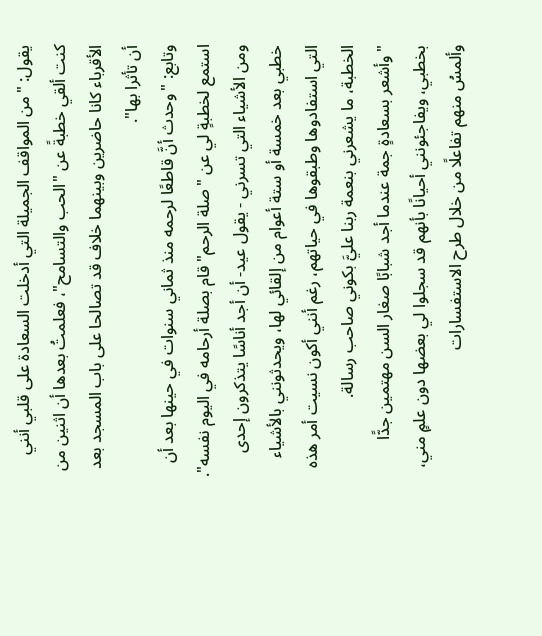يقول: "من المواقف الجميلة التي أدخلت السعادة على قلبي أنني كنت ألقي خطبةً عن "الحب والتسامح"، فعلمتُ بعدها أن اثنين من الأقرباء كانا حاضرين وبينهما خلاف قد تصالحا على باب المسجد بعد أن تأثرا بها".
وتابع: "وحدث أنَّ قاطعًا لرحمه منذ ثماني سنوات في حينها بعد أن استمع لخطبةٍ لي عن "صلة الرحم" قام بصلة أرحامه في اليوم نفسه".
ومن الأشياء التي تسرني - يقول عيد- أن أجد أناسًا يتذكرون إحدى خطبي بعد خمسة أو ستة أعوام من إلقائي لها، ويحدثونني بالأشياء التي استفادوها وطبقوها في حياتهم، رغم أنني أكون نسيت أمر هذه الخطبة، ما يشعرني بنعمة ربنا عليَّ بكوني صاحب رسالة.
"وأشعر بسعادةٍ جمة عندما أجد شبابًا صغار السن مهتمين جدًّا بخطبي، ويفاجئونني أحيانًا بأنهم قد سجلوا لي بعضها دون علمٍ مني، وألمسُ منهم تفاعلًا من خلال طرح الاستفسارات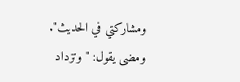ومشاركتي في الحديث".
ومضى يقول: "وتزداد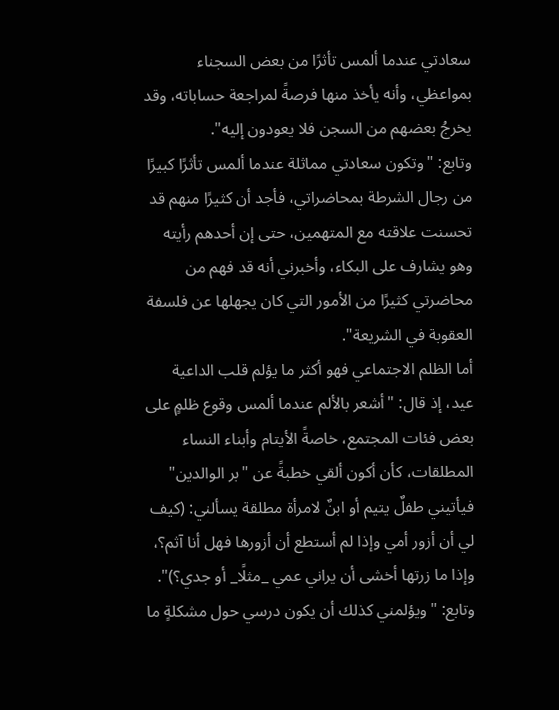سعادتي عندما ألمس تأثرًا من بعض السجناء بمواعظي، وأنه يأخذ منها فرصةً لمراجعة حساباته، وقد يخرجُ بعضهم من السجن فلا يعودون إليه".
وتابع: "وتكون سعادتي مماثلة عندما ألمس تأثرًا كبيرًا من رجال الشرطة بمحاضراتي، فأجد أن كثيرًا منهم قد تحسنت علاقته مع المتهمين، حتى إن أحدهم رأيته وهو يشارف على البكاء، وأخبرني أنه قد فهم من محاضرتي كثيرًا من الأمور التي كان يجهلها عن فلسفة العقوبة في الشريعة".
أما الظلم الاجتماعي فهو أكثر ما يؤلم قلب الداعية عيد، إذ قال: "أشعر بالألم عندما ألمس وقوع ظلمٍ على بعض فئات المجتمع، خاصةً الأيتام وأبناء النساء المطلقات، كأن أكون ألقي خطبةً عن "بر الوالدين" فيأتيني طفلٌ يتيم أو ابنٌ لامرأة مطلقة يسألني: (كيف لي أن أزور أمي وإذا لم أستطع أن أزورها فهل أنا آثم؟، وإذا ما زرتها أخشى أن يراني عمي _مثلًا_ أو جدي؟)".
وتابع: "ويؤلمني كذلك أن يكون درسي حول مشكلةٍ ما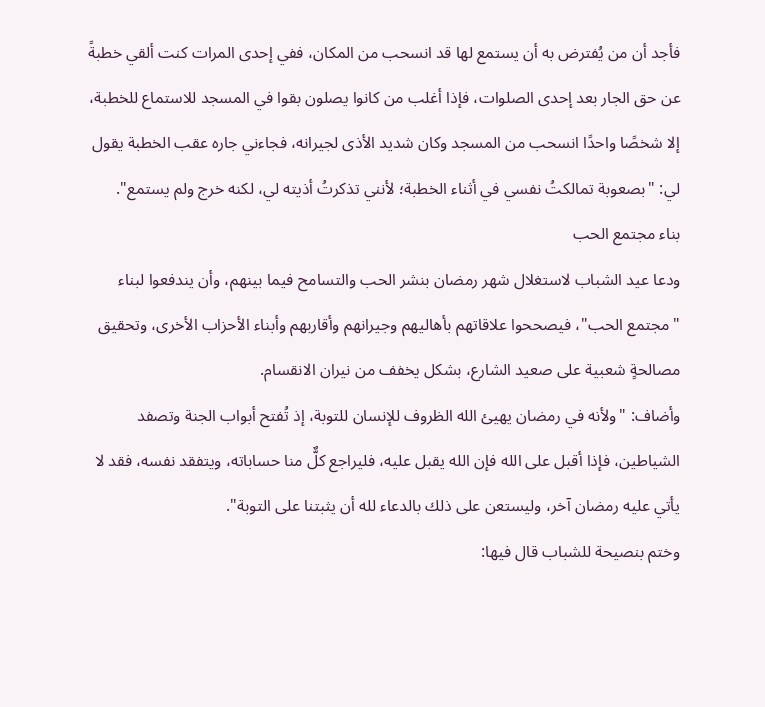فأجد أن من يُفترض به أن يستمع لها قد انسحب من المكان، ففي إحدى المرات كنت ألقي خطبةً عن حق الجار بعد إحدى الصلوات، فإذا أغلب من كانوا يصلون بقوا في المسجد للاستماع للخطبة، إلا شخصًا واحدًا انسحب من المسجد وكان شديد الأذى لجيرانه، فجاءني جاره عقب الخطبة يقول لي: "بصعوبة تمالكتُ نفسي في أثناء الخطبة؛ لأنني تذكرتُ أذيته لي، لكنه خرج ولم يستمع".
بناء مجتمع الحب
ودعا عيد الشباب لاستغلال شهر رمضان بنشر الحب والتسامح فيما بينهم، وأن يندفعوا لبناء "مجتمع الحب"، فيصححوا علاقاتهم بأهاليهم وجيرانهم وأقاربهم وأبناء الأحزاب الأخرى، وتحقيق مصالحةٍ شعبية على صعيد الشارع، بشكل يخفف من نيران الانقسام.
وأضاف: "ولأنه في رمضان يهيئ الله الظروف للإنسان للتوبة، إذ تُفتح أبواب الجنة وتصفد الشياطين، فإذا أقبل على الله فإن الله يقبل عليه، فليراجع كلٌّ منا حساباته، ويتفقد نفسه، فقد لا يأتي عليه رمضان آخر، وليستعن على ذلك بالدعاء لله أن يثبتنا على التوبة".
وختم بنصيحة للشباب قال فيها: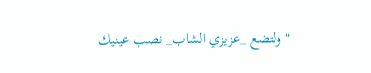"ولتضع _عزيزي الشاب_ نصب عينيك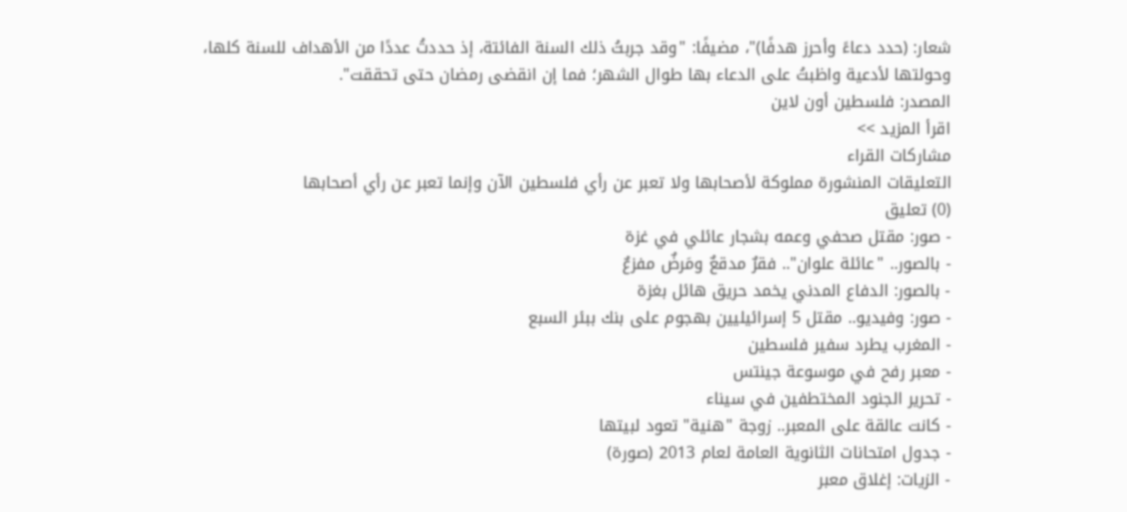شعار: (حدد دعاءً وأحرز هدفًا)"، مضيفًا: "وقد جربتُ ذلك السنة الفائتة، إذ حددتُ عددًا من الأهداف للسنة كلها، وحولتها لأدعية واظبتُ على الدعاء بها طوال الشهر؛ فما إن انقضى رمضان حتى تحققت".
المصدر: فلسطين أون لاين
اقرأ المزيد >>
مشاركات القراء
التعليقات المنشورة مملوكة لأصحابها ولا تعبر عن رأي فلسطين الآن وإنما تعبر عن رأي أصحابها
(0) تعليق
- صور: مقتل صحفي وعمه بشجار عائلي في غزة
- بالصور.. "عائلة علوان".. فقرٌ مدقعٌ ومَرضٌ مفزعٌ
- بالصور: الدفاع المدني يخمد حريق هائل بغزة
- صور: وفيديو.. مقتل 5 إسرائيليين بهجوم على بنك ببئر السبع
- المغرب يطرد سفير فلسطين
- معبر رفح في موسوعة جينتس
- تحرير الجنود المختطفين في سيناء
- كانت عالقة على المعبر.. زوجة "هنية" تعود لبيتها
- جدول امتحانات الثانوية العامة لعام 2013 (صورة)
- الزيات: إغلاق معبر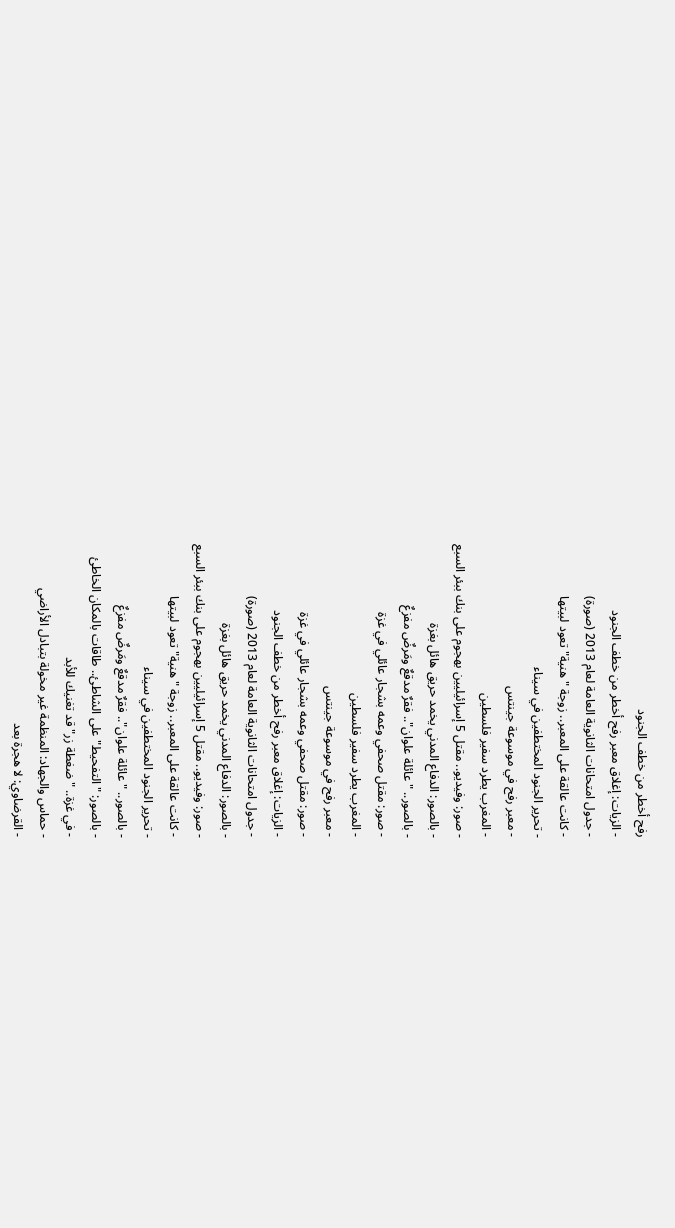رفح أخطر من خطف الجنود
- الزيات: إغلاق معبر رفح أخطر من خطف الجنود
- جدول امتحانات الثانوية العامة لعام 2013 (صورة)
- كانت عالقة على المعبر.. زوجة "هنية" تعود لبيتها
- تحرير الجنود المختطفين في سيناء
- معبر رفح في موسوعة جينتس
- المغرب يطرد سفير فلسطين
- صور: وفيديو.. مقتل 5 إسرائيليين بهجوم على بنك ببئر السبع
- بالصور: الدفاع المدني يخمد حريق هائل بغزة
- بالصور.. "عائلة علوان".. فقرٌ مدقعٌ ومَرضٌ مفزعٌ
- صور: مقتل صحفي وعمه بشجار عائلي في غزة
- المغرب يطرد سفير فلسطين
- معبر رفح في موسوعة جينتس
- صور: مقتل صحفي وعمه بشجار عائلي في غزة
- الزيات: إغلاق معبر رفح أخطر من خطف الجنود
- جدول امتحانات الثانوية العامة لعام 2013 (صورة)
- بالصور: الدفاع المدني يخمد حريق هائل بغزة
- صور: وفيديو.. مقتل 5 إسرائيليين بهجوم على بنك ببئر السبع
- كانت عالقة على المعبر.. زوجة "هنية" تعود لبيتها
- تحرير الجنود المختطفين في سيناء
- بالصور.. "عائلة علوان".. فقرٌ مدقعٌ ومَرضٌ مفزعٌ
- بالصور: "التفحيط" على الشاطئ.. طاقات بالمكان الخاطئ
- في غزة.. "ضغطة زر" قد تغنيك للأبد
- حماس والجهاد: المنظمة غير مخولة بتبادل الأراضي
- القرضاوي: لا هجرة بعد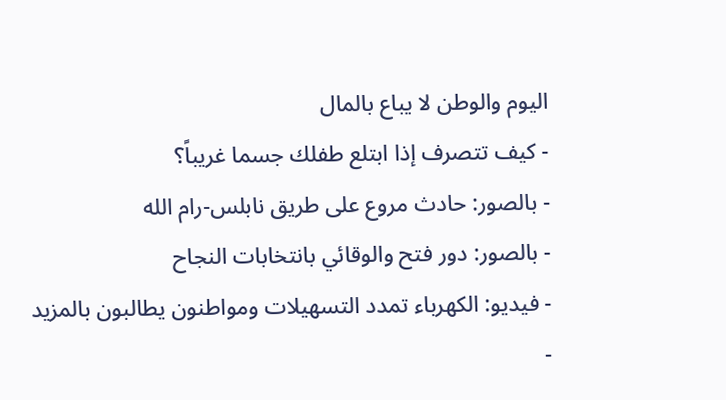اليوم والوطن لا يباع بالمال
- كيف تتصرف إذا ابتلع طفلك جسما غريباً؟
- بالصور: حادث مروع على طريق نابلس-رام الله
- بالصور: دور فتح والوقائي بانتخابات النجاح
- فيديو: الكهرباء تمدد التسهيلات ومواطنون يطالبون بالمزيد
-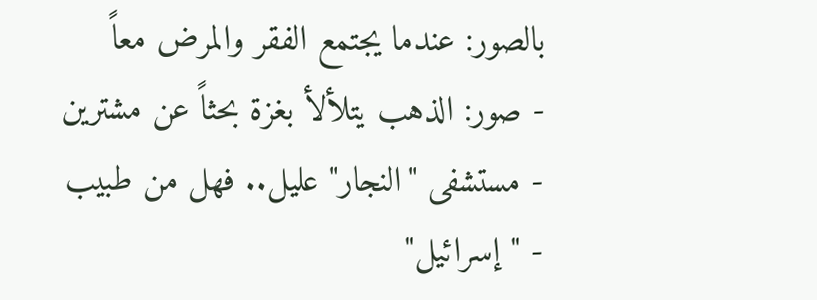بالصور: عندما يجتمع الفقر والمرض معاً
- صور: الذهب يتلألأ بغزة بحثاً عن مشترين
- مستشفى "النجار" عليل.. فهل من طبيب
- "إسرائيل"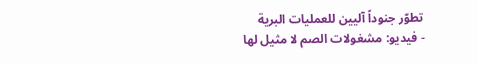تطوّر جنوداً آليين للعمليات البرية
- فيديو: مشغولات الصم لا مثيل لها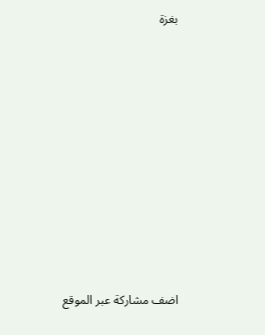بغزة










اضف مشاركة عبر الموقع